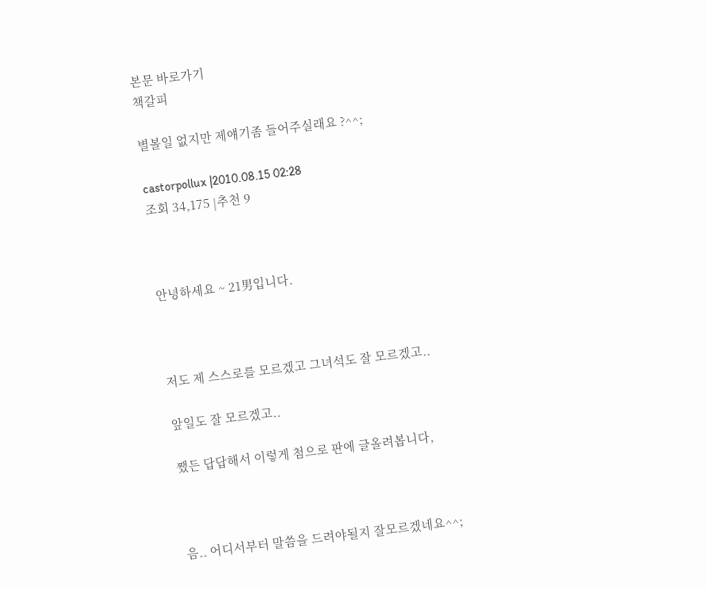본문 바로가기
책갈피

별볼일 없지만 제얘기좀 들어주실래요 ?^^;

castorpollux |2010.08.15 02:28
조회 34,175 |추천 9



안녕하세요 ~ 21男입니다.



저도 제 스스로를 모르겠고 그녀석도 잘 모르겠고..

앞일도 잘 모르겠고..

쨌든 답답해서 이렇게 첨으로 판에 글올려봅니다,



음.. 어디서부터 말씀을 드려야될지 잘모르겠네요^^;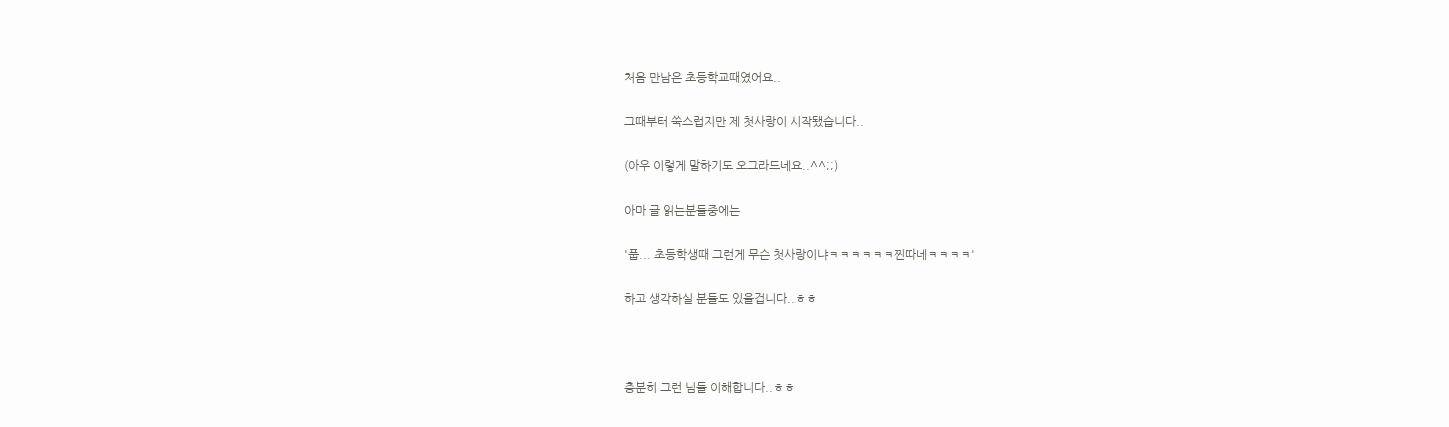처음 만남은 초등학교때였어요..

그때부터 쑥스럽지만 제 첫사랑이 시작됐습니다..

(아우 이렇게 말하기도 오그라드네요..^^;;)

아마 글 읽는분들중에는

'풉... 초등학생때 그런게 무슨 첫사랑이냐ㅋㅋㅋㅋㅋㅋ찐따네ㅋㅋㅋㅋ'

하고 생각하실 분들도 있을겁니다..ㅎㅎ



충분히 그런 님들 이해합니다..ㅎㅎ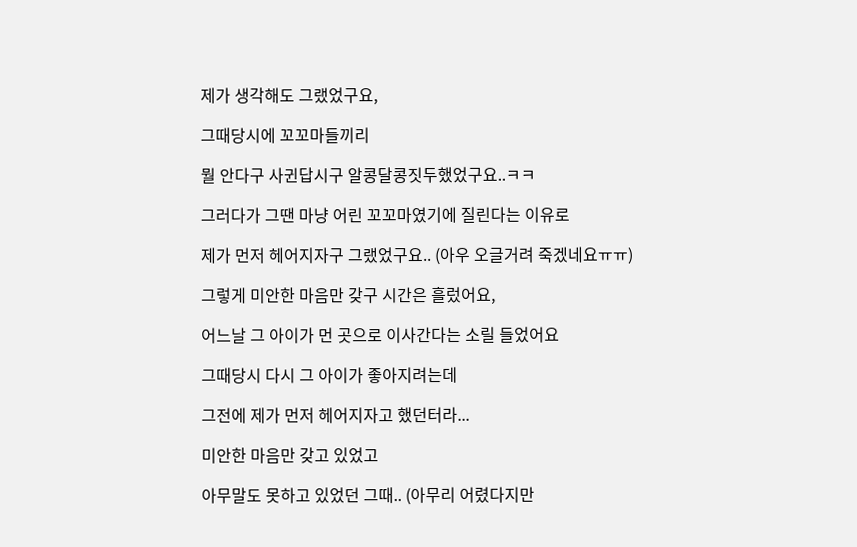제가 생각해도 그랬었구요,

그때당시에 꼬꼬마들끼리

뭘 안다구 사귄답시구 알콩달콩짓두했었구요..ㅋㅋ

그러다가 그땐 마냥 어린 꼬꼬마였기에 질린다는 이유로

제가 먼저 헤어지자구 그랬었구요.. (아우 오글거려 죽겠네요ㅠㅠ)

그렇게 미안한 마음만 갖구 시간은 흘렀어요,

어느날 그 아이가 먼 곳으로 이사간다는 소릴 들었어요

그때당시 다시 그 아이가 좋아지려는데

그전에 제가 먼저 헤어지자고 했던터라...

미안한 마음만 갖고 있었고

아무말도 못하고 있었던 그때.. (아무리 어렸다지만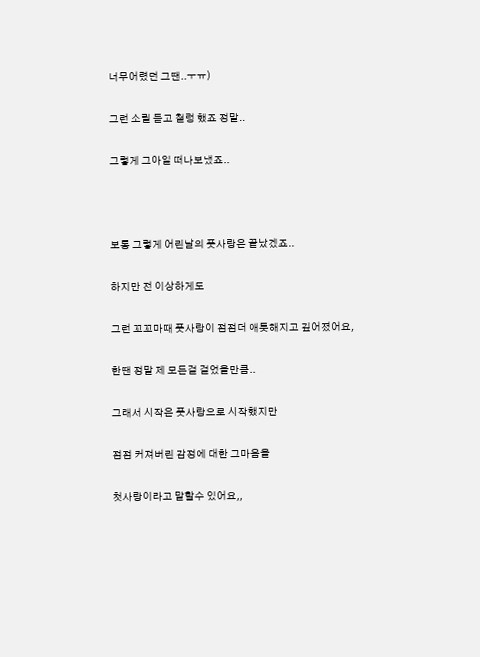너무어렸던 그땐..ㅜㅠ)

그런 소릴 듣고 철렁 했죠 정말..

그렇게 그아일 떠나보냈죠..



보통 그렇게 어린날의 풋사랑은 끝났겠죠..

하지만 전 이상하게도

그런 꼬꼬마때 풋사랑이 점점더 애틋해지고 깊어졌어요,

한땐 정말 제 모든걸 걸었을만큼..

그래서 시작은 풋사랑으로 시작했지만

점점 커져버린 감정에 대한 그마음을

첫사랑이라고 말할수 있어요,,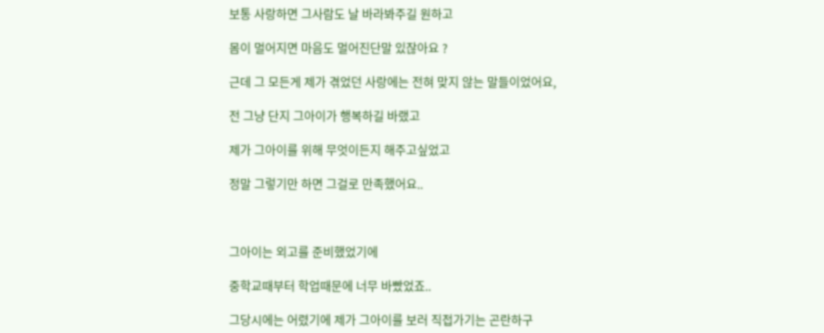보통 사랑하면 그사람도 날 바라봐주길 원하고

몸이 멀어지면 마음도 멀어진단말 있잖아요 ?

근데 그 모든게 제가 겪었던 사랑에는 전혀 맞지 않는 말들이었어요,

전 그냥 단지 그아이가 행복하길 바랬고

제가 그아이를 위해 무엇이든지 해주고싶었고

정말 그렇기만 하면 그걸로 만족했어요..



그아이는 외고를 준비했었기에

중학교때부터 학업때문에 너무 바빴었죠..

그당시에는 어렸기에 제가 그아이를 보러 직접가기는 곤란하구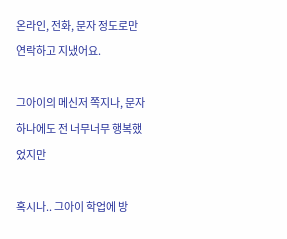온라인, 전화, 문자 정도로만 연락하고 지냈어요.

그아이의 메신저 쪽지나, 문자 하나에도 전 너무너무 행복했었지만

혹시나.. 그아이 학업에 방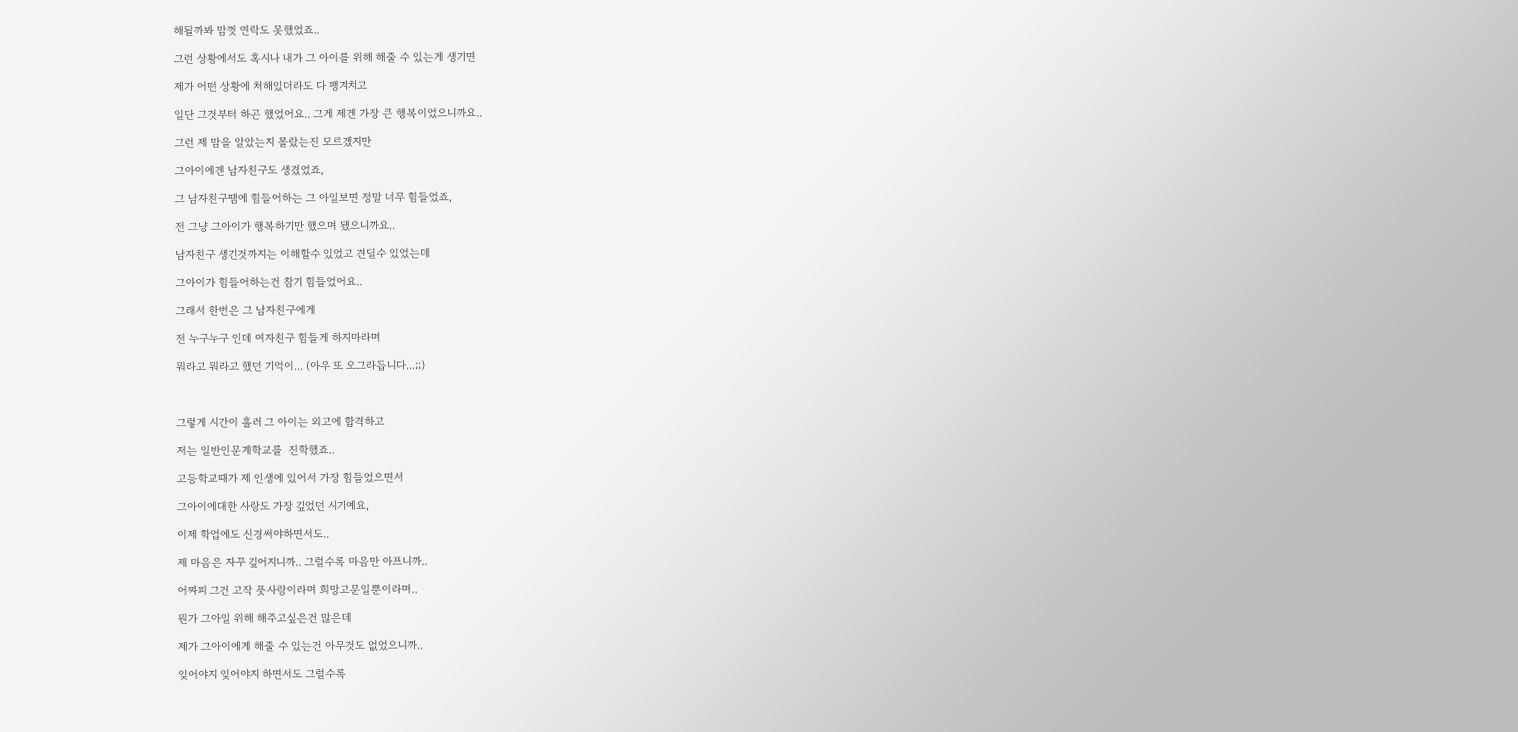해될까봐 맘껏 연락도 못했었죠..

그런 상황에서도 혹시나 내가 그 아이를 위해 해줄 수 있는게 생기면

제가 어떤 상황에 처해있더라도 다 팽겨치고

일단 그것부터 하곤 했었어요.. 그게 제겐 가장 큰 행복이었으니까요..

그런 제 맘을 알았는지 몰랐는진 모르겠지만

그아이에겐 남자친구도 생겼었죠,

그 남자친구땜에 힘들어하는 그 아일보면 정말 너무 힘들었죠,

전 그냥 그아이가 행복하기만 했으며 됐으니까요..

남자친구 생긴것까지는 이해할수 있었고 견딜수 있었는데

그아이가 힘들어하는건 참기 힘들었어요..

그래서 한번은 그 남자친구에게

전 누구누구 인데 여자친구 힘들게 하지마라며

뭐라고 뭐라고 했던 기억이... (아우 또 오그라듭니다...;;)



그렇게 시간이 흘러 그 아이는 외고에 합격하고

저는 일반인문계학교를  진학했죠..

고등학교때가 제 인생에 있어서 가장 힘들었으면서

그아이에대한 사랑도 가장 깊었던 시기예요,

이제 학업에도 신경써야하면서도..

제 마음은 자꾸 깊어지니까.. 그럴수록 마음만 아프니까..

어짜피 그건 고작 풋사랑이라며 희망고문일뿐이라며..

뭔가 그아일 위해 해주고싶은건 많은데

제가 그아이에게 해줄 수 있는건 아무것도 없었으니까..

잊어야지 잊어야지 하면서도 그럴수록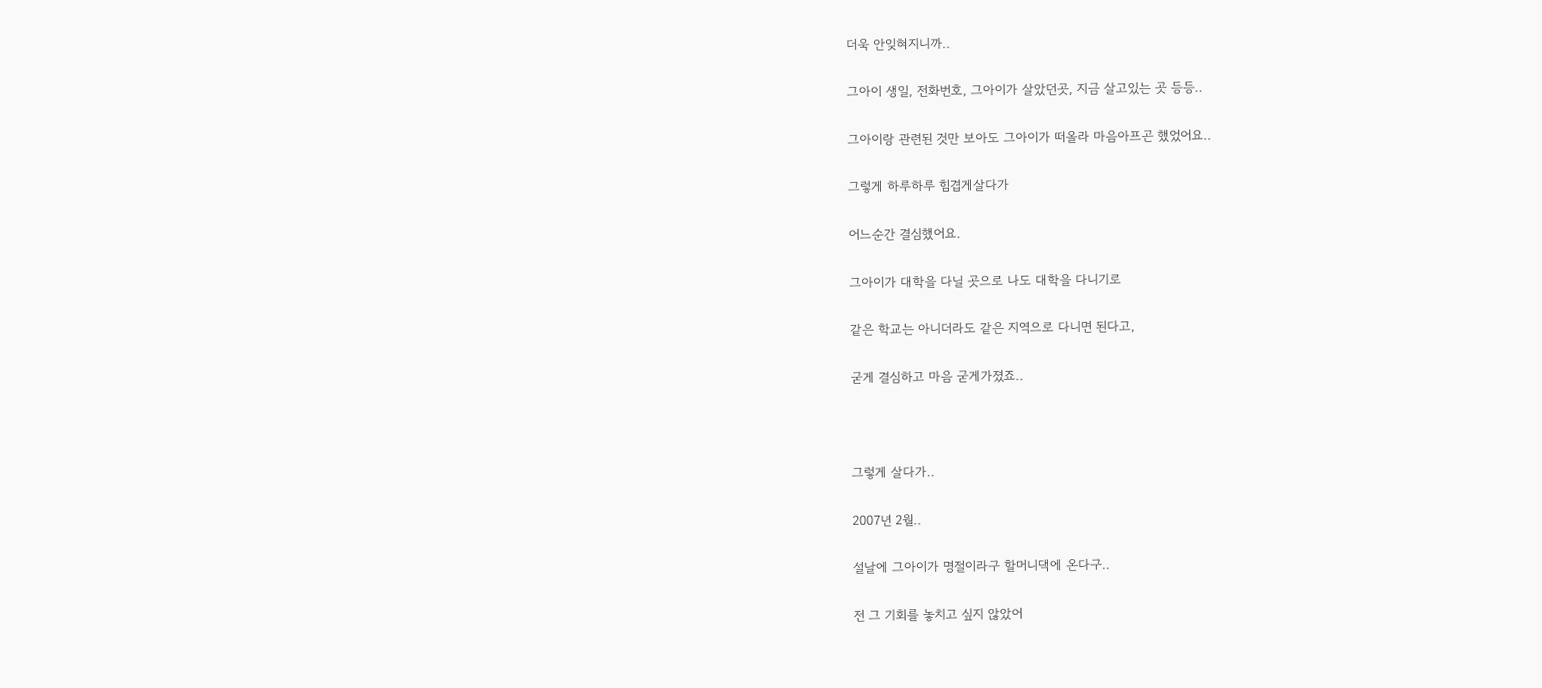더욱 안잊혀지니까..

그아이 생일, 전화번호, 그아이가 살았던곳, 지금 살고있는 곳 등등..

그아이랑 관련된 것만 보아도 그아이가 떠올라 마음아프곤 했었어요..

그렇게 하루하루 힘겹게살다가

어느순간 결심했어요.

그아이가 대학을 다닐 곳으로 나도 대학을 다니기로

같은 학교는 아니더라도 같은 지역으로 다니면 된다고,

굳게 결심하고 마음 굳게가졌죠..



그렇게 살다가..

2007년 2월..

설날에 그아이가 명절이라구 할머니댁에 온다구..

전 그 기회를 놓치고 싶지 않았어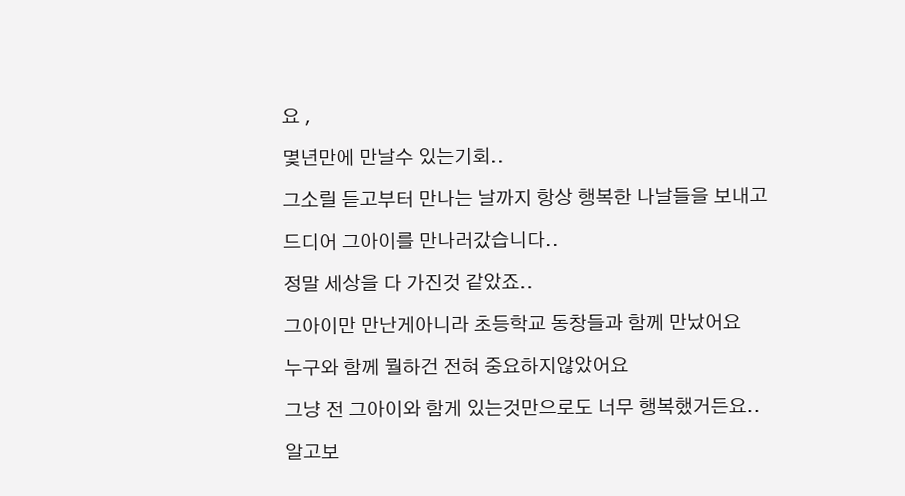요 ,

몇년만에 만날수 있는기회..

그소릴 듣고부터 만나는 날까지 항상 행복한 나날들을 보내고

드디어 그아이를 만나러갔습니다..

정말 세상을 다 가진것 같았죠..

그아이만 만난게아니라 초등학교 동창들과 함께 만났어요

누구와 함께 뭘하건 전혀 중요하지않았어요

그냥 전 그아이와 함게 있는것만으로도 너무 행복했거든요..

알고보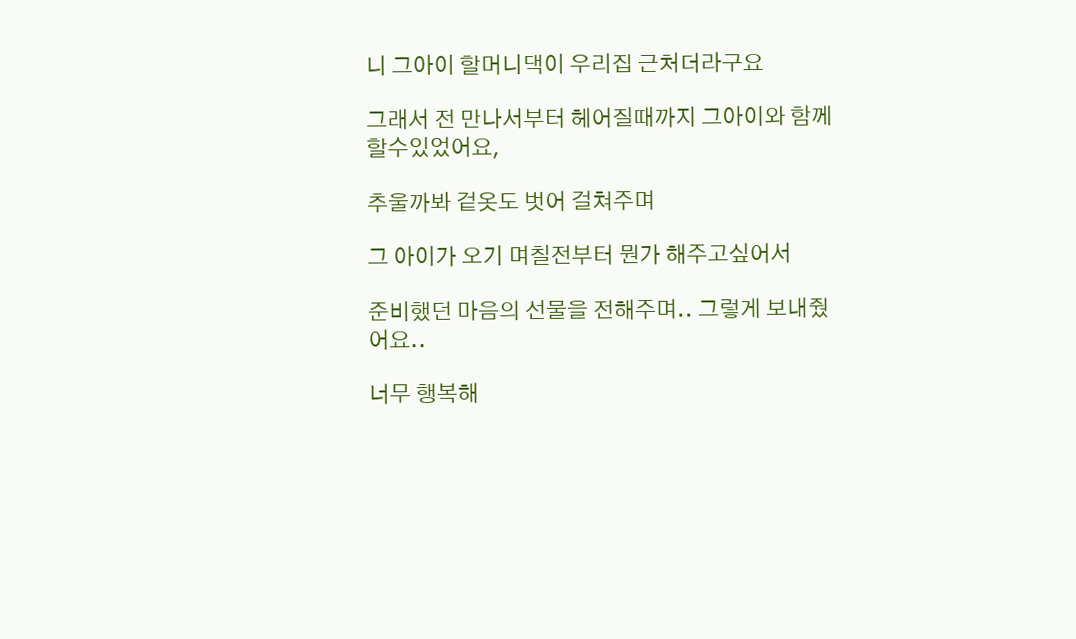니 그아이 할머니댁이 우리집 근처더라구요

그래서 전 만나서부터 헤어질때까지 그아이와 함께할수있었어요,

추울까봐 겉옷도 벗어 걸쳐주며

그 아이가 오기 며칠전부터 뭔가 해주고싶어서

준비했던 마음의 선물을 전해주며.. 그렇게 보내줬어요..

너무 행복해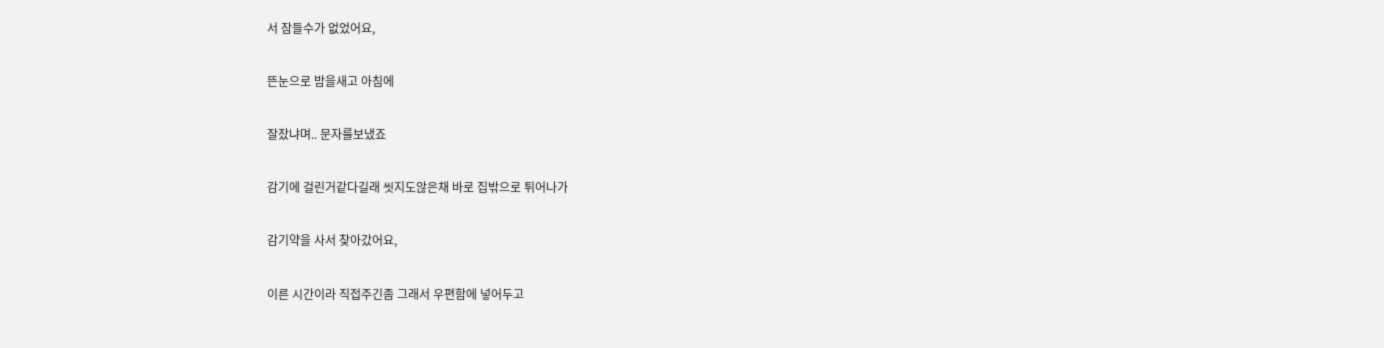서 잠들수가 없었어요,

뜬눈으로 밤을새고 아침에

잘잤냐며.. 문자를보냈죠

감기에 걸린거같다길래 씻지도않은채 바로 집밖으로 튀어나가

감기약을 사서 찾아갔어요,

이른 시간이라 직접주긴좀 그래서 우편함에 넣어두고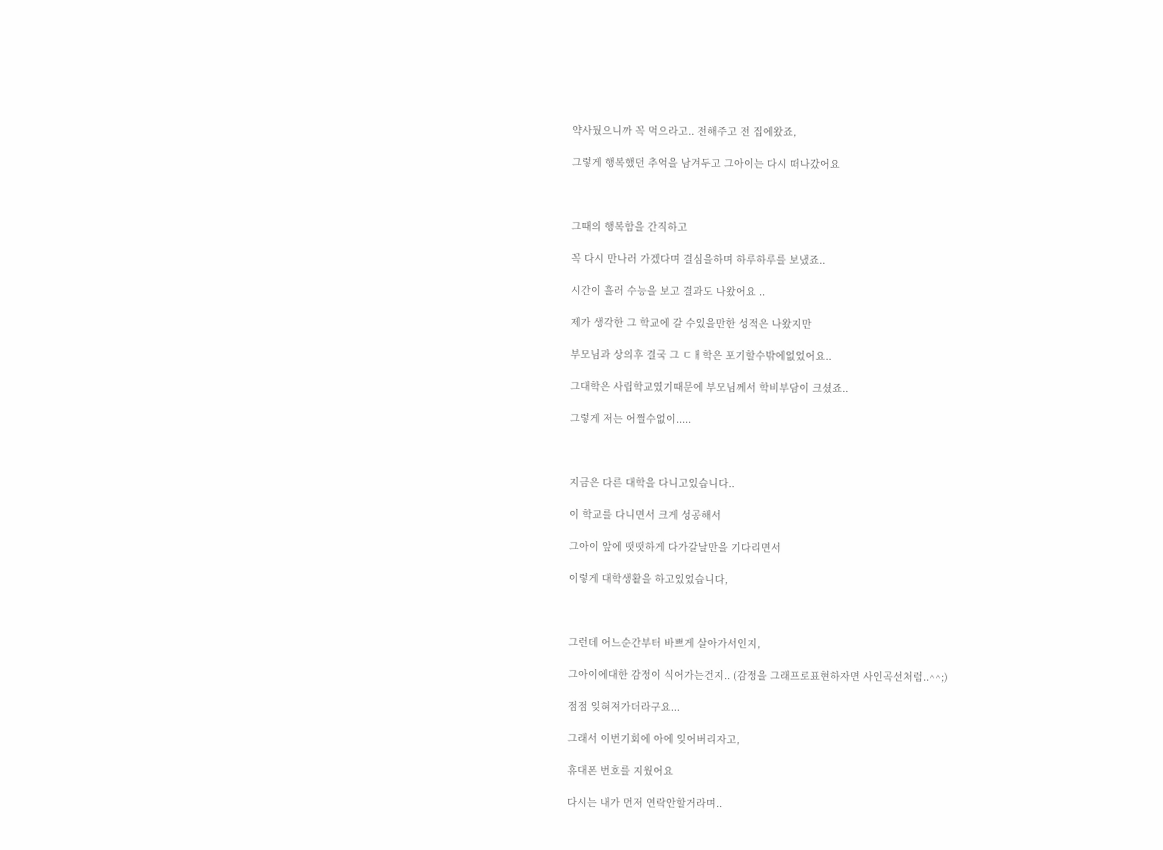약사뒀으니까 꼭 먹으라고.. 전해주고 전 집에왔죠,

그렇게 행복했던 추억을 남겨두고 그아이는 다시 떠나갔어요



그때의 행복함을 간직하고

꼭 다시 만나러 가겠다며 결심을하며 하루하루를 보냈죠..

시간이 흘러 수능을 보고 결과도 나왔어요 ..

제가 생각한 그 학교에 갈 수있을만한 성적은 나왔지만

부모님과 상의후 결국 그 ㄷㅐ학은 포기할수밖에없었어요..

그대학은 사립학교였기때문에 부모님께서 학비부담이 크셨죠..

그렇게 저는 어쩔수없이.....



지금은 다른 대학을 다니고있습니다..

이 학교를 다니면서 크게 성공해서

그아이 앞에 떳떳하게 다가갈날만을 기다리면서

이렇게 대학생활을 하고있었습니다,



그런데 어느순간부터 바쁘게 살아가서인지,

그아이에대한 감정이 식어가는건지.. (감정을 그래프로표현하자면 사인곡선처럼..^^;)

점점 잊혀져가더라구요...

그래서 이번기회에 아에 잊어버리자고,

휴대폰 번호를 지웠어요

다시는 내가 먼저 연락안할거라며..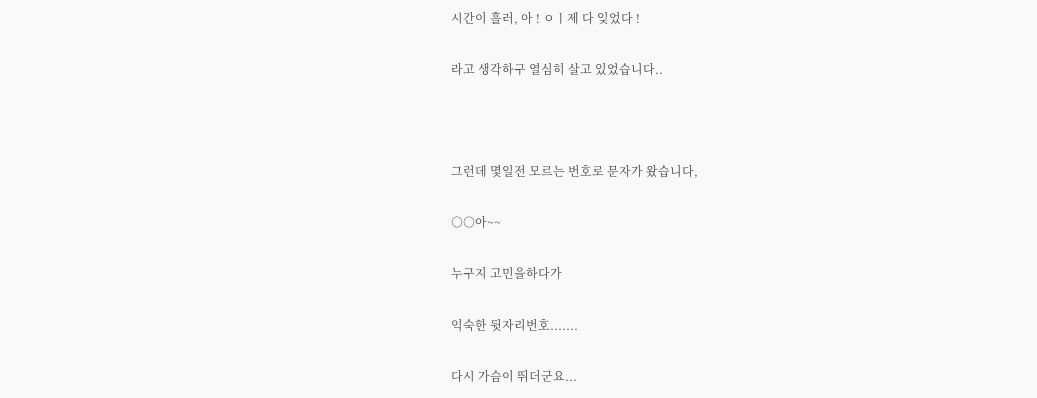시간이 흘러, 아 ! ㅇㅣ제 다 잊었다 !

라고 생각하구 열심히 살고 있었습니다..



그런데 몇일전 모르는 번호로 문자가 왔습니다,

○○아~~

누구지 고민을하다가

익숙한 뒷자리번호.......

다시 가슴이 뛰더군요...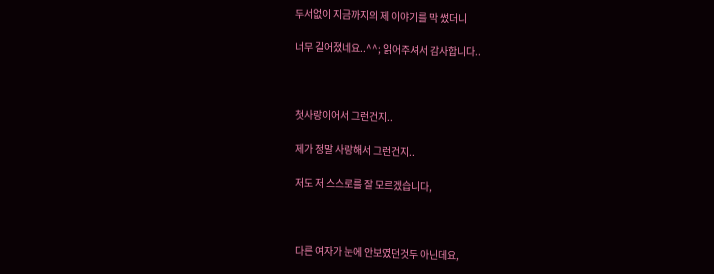두서없이 지금까지의 제 이야기를 막 썼더니

너무 길어졌네요..^^; 읽어주셔서 감사합니다..



첫사랑이어서 그런건지..

제가 정말 사랑해서 그런건지..

저도 저 스스로를 잘 모르겠습니다,



다른 여자가 눈에 안보였던것두 아닌데요,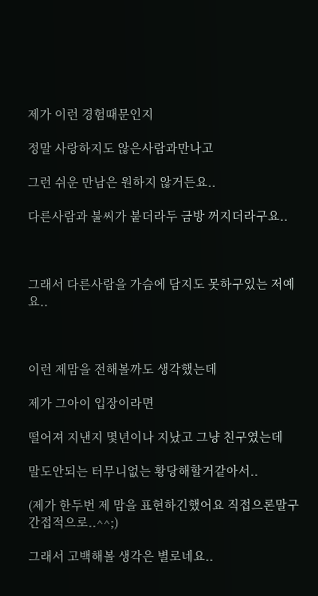제가 이런 경험때문인지

정말 사랑하지도 않은사람과만나고

그런 쉬운 만남은 원하지 않거든요..

다른사람과 불씨가 붙더라두 금방 꺼지더라구요..



그래서 다른사람을 가슴에 담지도 못하구있는 저예요..



이런 제맘을 전해볼까도 생각했는데

제가 그아이 입장이라면

떨어져 지낸지 몇년이나 지났고 그냥 친구였는데

말도안되는 터무니없는 황당해할거같아서..

(제가 한두번 제 맘을 표현하긴했어요 직접으론말구 간접적으로..^^;)

그래서 고백해볼 생각은 별로네요..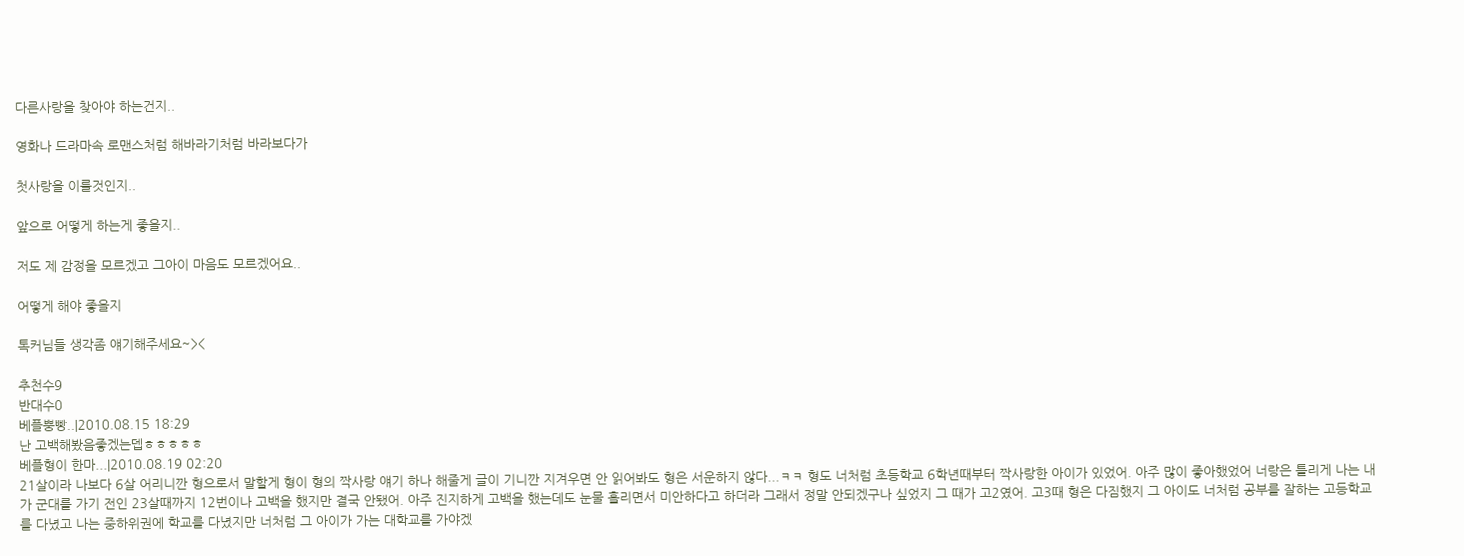다른사랑을 찾아야 하는건지..

영화나 드라마속 로맨스처럼 해바라기처럼 바라보다가

첫사랑을 이룰것인지..

앞으로 어떻게 하는게 좋을지..

저도 제 감정을 모르겠고 그아이 마음도 모르겠어요..

어떻게 해야 좋을지

톡커님들 생각좀 얘기해주세요~><

추천수9
반대수0
베플뿡빵..|2010.08.15 18:29
난 고백해봤음좋겠는뎁ㅎㅎㅎㅎㅎ
베플형이 한마...|2010.08.19 02:20
21살이라 나보다 6살 어리니깐 형으로서 말할게 형이 형의 짝사랑 얘기 하나 해줄게 글이 기니깐 지겨우면 안 읽어봐도 형은 서운하지 않다...ㅋㅋ 형도 너처럼 초등학교 6학년때부터 짝사랑한 아이가 있었어. 아주 많이 좋아했었어 너랑은 틀리게 나는 내가 군대를 가기 전인 23살때까지 12번이나 고백을 했지만 결국 안됐어. 아주 진지하게 고백을 했는데도 눈물 흘리면서 미안하다고 하더라 그래서 정말 안되겠구나 싶었지 그 때가 고2였어. 고3때 형은 다짐했지 그 아이도 너처럼 공부를 잘하는 고등학교를 다녔고 나는 중하위권에 학교를 다녔지만 너처럼 그 아이가 가는 대학교를 가야겠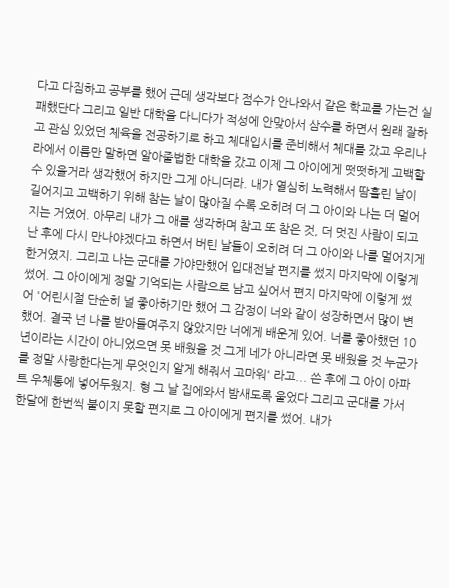다고 다짐하고 공부를 했어 근데 생각보다 점수가 안나와서 같은 학교를 가는건 실패했단다 그리고 일반 대학을 다니다가 적성에 안맞아서 삼수를 하면서 원래 잘하고 관심 있었던 체육을 전공하기로 하고 체대입시를 준비해서 체대를 갔고 우리나라에서 이름만 말하면 알아줄법한 대학을 갔고 이제 그 아이에게 떳떳하게 고백할 수 있을거라 생각했어 하지만 그게 아니더라. 내가 열심히 노력해서 땀흘린 날이 길어지고 고백하기 위해 참는 날이 많아질 수록 오히려 더 그 아이와 나는 더 멀어지는 거였어. 아무리 내가 그 애를 생각하며 참고 또 참은 것, 더 멋진 사람이 되고 난 후에 다시 만나야겠다고 하면서 버틴 날들이 오히려 더 그 아이와 나를 멀어지게 한거였지. 그리고 나는 군대를 가야만했어 입대전날 편지를 썼지 마지막에 이렇게 썼어. 그 아이에게 정말 기억되는 사람으로 남고 싶어서 편지 마지막에 이렇게 썼어 '어린시절 단순히 널 좋아하기만 했어 그 감정이 너와 같이 성장하면서 많이 변했어. 결국 넌 나를 받아들여주지 않았지만 너에게 배운게 있어. 너를 좋아했던 10년이라는 시간이 아니었으면 못 배웠을 것 그게 네가 아니라면 못 배웠을 것 누군가를 정말 사랑한다는게 무엇인지 알게 해줘서 고마워' 라고... 쓴 후에 그 아이 아파트 우체통에 넣어두웠지. 형 그 날 집에와서 밤새도록 울었다 그리고 군대를 가서 한달에 한번씩 붙이지 못할 편지로 그 아이에게 편지를 썼어. 내가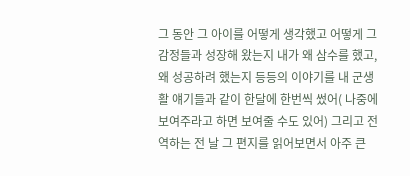그 동안 그 아이를 어떻게 생각했고 어떻게 그 감정들과 성장해 왔는지 내가 왜 삼수를 했고, 왜 성공하려 했는지 등등의 이야기를 내 군생활 얘기들과 같이 한달에 한번씩 썼어( 나중에 보여주라고 하면 보여줄 수도 있어) 그리고 전역하는 전 날 그 편지를 읽어보면서 아주 큰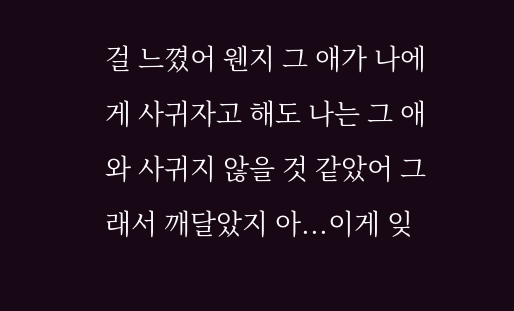걸 느꼈어 웬지 그 애가 나에게 사귀자고 해도 나는 그 애와 사귀지 않을 것 같았어 그래서 깨달았지 아...이게 잊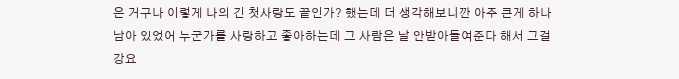은 거구나 이렇게 나의 긴 첫사랑도 끝인가? 했는데 더 생각해보니깐 아주 큰게 하나 남아 있었어 누군가를 사랑하고 좋아하는데 그 사람은 날 안받아들여준다 해서 그걸 강요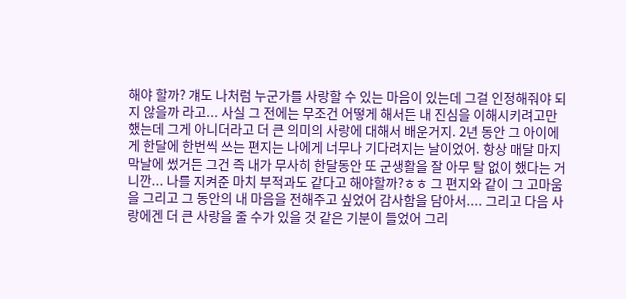해야 할까? 걔도 나처럼 누군가를 사랑할 수 있는 마음이 있는데 그걸 인정해줘야 되지 않을까 라고... 사실 그 전에는 무조건 어떻게 해서든 내 진심을 이해시키려고만 했는데 그게 아니더라고 더 큰 의미의 사랑에 대해서 배운거지. 2년 동안 그 아이에게 한달에 한번씩 쓰는 편지는 나에게 너무나 기다려지는 날이었어. 항상 매달 마지막날에 썼거든 그건 즉 내가 무사히 한달동안 또 군생활을 잘 아무 탈 없이 했다는 거니깐... 나를 지켜준 마치 부적과도 같다고 해야할까?ㅎㅎ 그 편지와 같이 그 고마움을 그리고 그 동안의 내 마음을 전해주고 싶었어 감사함을 담아서.... 그리고 다음 사랑에겐 더 큰 사랑을 줄 수가 있을 것 같은 기분이 들었어 그리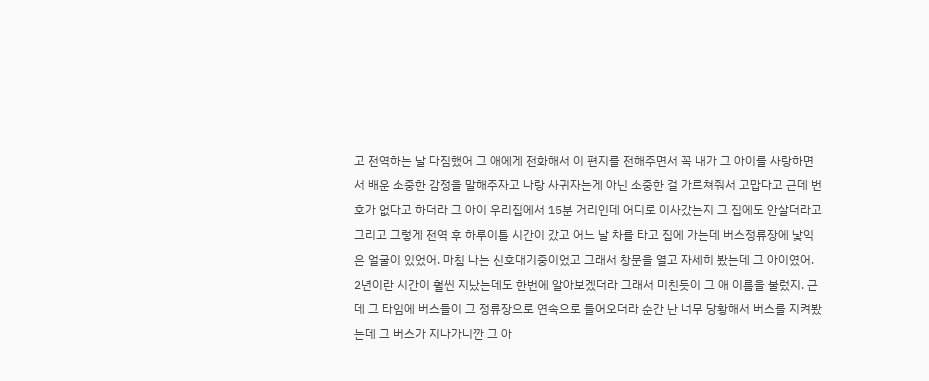고 전역하는 날 다짐했어 그 애에게 전화해서 이 편지를 전해주면서 꼭 내가 그 아이를 사랑하면서 배운 소중한 감정을 말해주자고 나랑 사귀자는게 아닌 소중한 걸 가르쳐줘서 고맙다고 근데 번호가 없다고 하더라 그 아이 우리집에서 15분 거리인데 어디로 이사갔는지 그 집에도 안살더라고 그리고 그렇게 전역 후 하루이틀 시간이 갔고 어느 날 차를 타고 집에 가는데 버스정류장에 낯익은 얼굴이 있었어. 마침 나는 신호대기중이었고 그래서 창문을 열고 자세히 봤는데 그 아이였어. 2년이란 시간이 훨씬 지났는데도 한번에 알아보겠더라 그래서 미친듯이 그 애 이름을 불렀지. 근데 그 타임에 버스들이 그 정류장으로 연속으로 들어오더라 순간 난 너무 당황해서 버스를 지켜봤는데 그 버스가 지나가니깐 그 아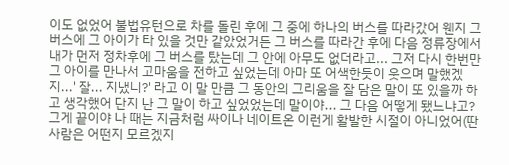이도 없었어 불법유턴으로 차를 돌린 후에 그 중에 하나의 버스를 따라갔어 웬지 그 버스에 그 아이가 타 있을 것만 같았었거든 그 버스를 따라간 후에 다음 정류장에서 내가 먼저 정차후에 그 버스를 탔는데 그 안에 아무도 없더라고... 그저 다시 한번만 그 아이를 만나서 고마움을 전하고 싶었는데 아마 또 어색한듯이 웃으며 말했겠지...' 잘... 지냈니?' 라고 이 말 만큼 그 동안의 그리움을 잘 담은 말이 또 있을까 하고 생각했어 단지 난 그 말이 하고 싶었었는데 말이야... 그 다음 어떻게 됐느냐고? 그게 끝이야 나 때는 지금처럼 싸이나 네이트온 이런게 활발한 시절이 아니었어(딴사람은 어떤지 모르겠지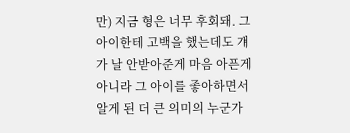만) 지금 형은 너무 후회돼. 그 아이한테 고백을 했는데도 걔가 날 안받아준게 마음 아픈게 아니라 그 아이를 좋아하면서 알게 된 더 큰 의미의 누군가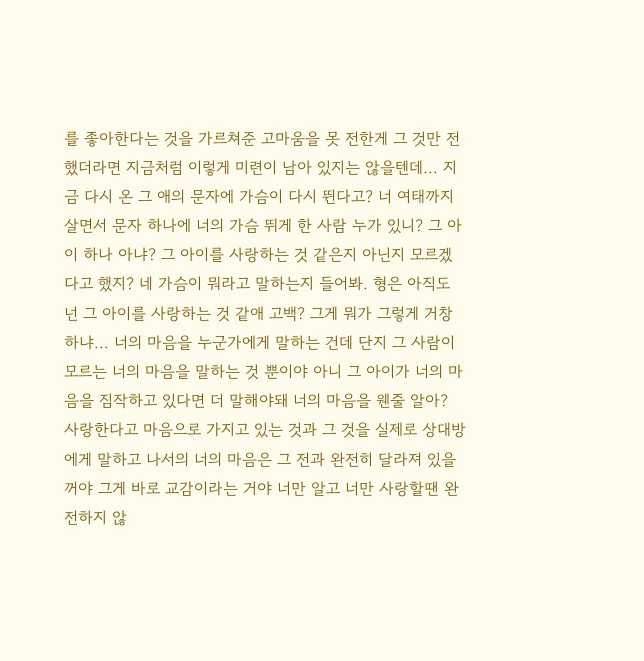를 좋아한다는 것을 가르쳐준 고마움을 못 전한게 그 것만 전했더라면 지금처럼 이렇게 미련이 남아 있지는 않을텐데... 지금 다시 온 그 애의 문자에 가슴이 다시 뛴다고? 너 여태까지 살면서 문자 하나에 너의 가슴 뛰게 한 사람 누가 있니? 그 아이 하나 아냐? 그 아이를 사랑하는 것 같은지 아닌지 모르겠다고 했지? 네 가슴이 뭐라고 말하는지 들어봐. 형은 아직도 넌 그 아이를 사랑하는 것 같애 고백? 그게 뭐가 그렇게 거창하냐... 너의 마음을 누군가에게 말하는 건데 단지 그 사람이 모르는 너의 마음을 말하는 것 뿐이야 아니 그 아이가 너의 마음을 짐작하고 있다면 더 말해야돼 너의 마음을 웬줄 알아? 사랑한다고 마음으로 가지고 있는 것과 그 것을 실제로 상대방에게 말하고 나서의 너의 마음은 그 전과 완전히 달라져 있을꺼야 그게 바로 교감이라는 거야 너만 알고 너만 사랑할땐 완전하지 않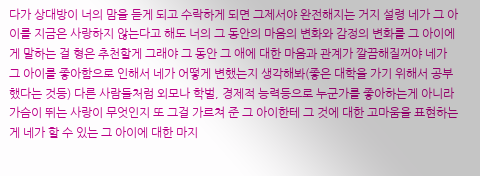다가 상대방이 너의 맘을 듣게 되고 수락하게 되면 그제서야 완전해지는 거지 설령 네가 그 아이를 지금은 사랑하지 않는다고 해도 너의 그 동안의 마음의 변화와 감정의 변화를 그 아이에게 말하는 걸 형은 추천할게 그래야 그 동안 그 애에 대한 마음과 관계가 깔끔해질꺼야 네가 그 아이를 좋아함으로 인해서 네가 어떻게 변했는지 생각해봐(좋은 대학을 가기 위해서 공부했다는 것등) 다른 사람들처럼 외모나 학벌, 경제적 능력등으로 누군가를 좋아하는게 아니라 가슴이 뛰는 사랑이 무엇인지 또 그걸 가르쳐 준 그 아이한테 그 것에 대한 고마움을 표현하는 게 네가 할 수 있는 그 아이에 대한 마지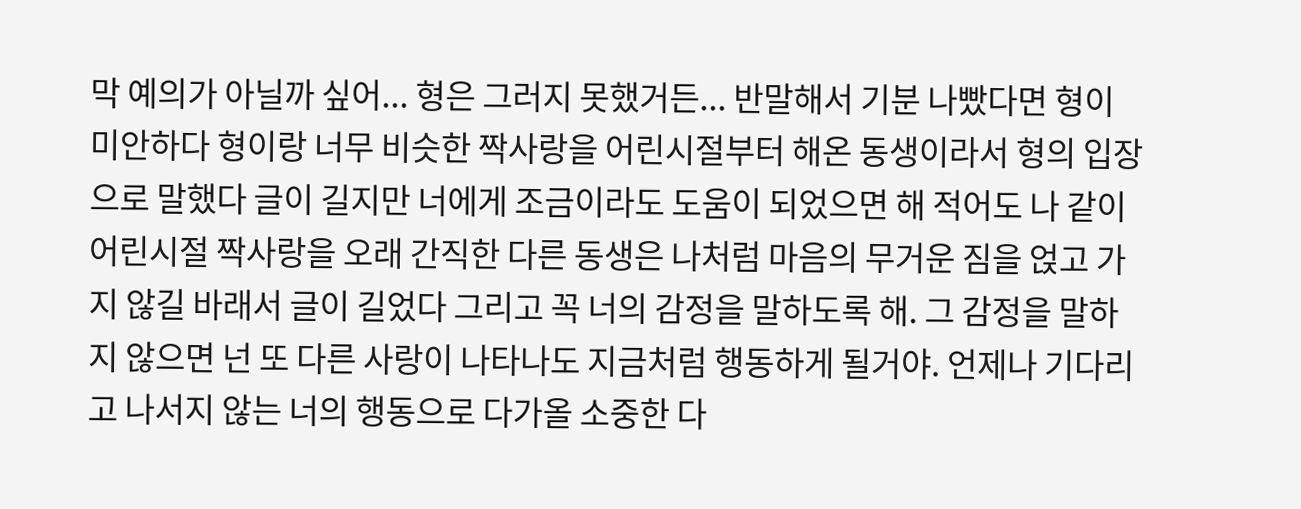막 예의가 아닐까 싶어... 형은 그러지 못했거든... 반말해서 기분 나빴다면 형이 미안하다 형이랑 너무 비슷한 짝사랑을 어린시절부터 해온 동생이라서 형의 입장으로 말했다 글이 길지만 너에게 조금이라도 도움이 되었으면 해 적어도 나 같이 어린시절 짝사랑을 오래 간직한 다른 동생은 나처럼 마음의 무거운 짐을 얹고 가지 않길 바래서 글이 길었다 그리고 꼭 너의 감정을 말하도록 해. 그 감정을 말하지 않으면 넌 또 다른 사랑이 나타나도 지금처럼 행동하게 될거야. 언제나 기다리고 나서지 않는 너의 행동으로 다가올 소중한 다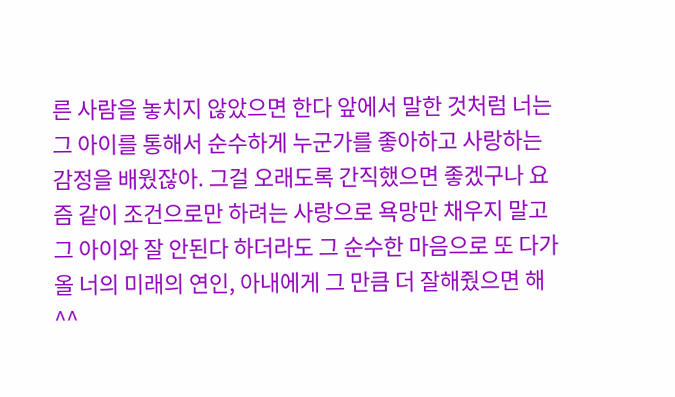른 사람을 놓치지 않았으면 한다 앞에서 말한 것처럼 너는 그 아이를 통해서 순수하게 누군가를 좋아하고 사랑하는 감정을 배웠잖아. 그걸 오래도록 간직했으면 좋겠구나 요즘 같이 조건으로만 하려는 사랑으로 욕망만 채우지 말고 그 아이와 잘 안된다 하더라도 그 순수한 마음으로 또 다가올 너의 미래의 연인, 아내에게 그 만큼 더 잘해줬으면 해^^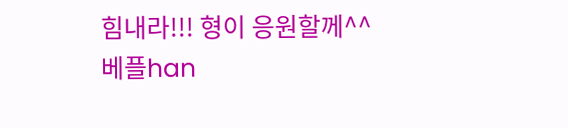힘내라!!! 형이 응원할께^^
베플han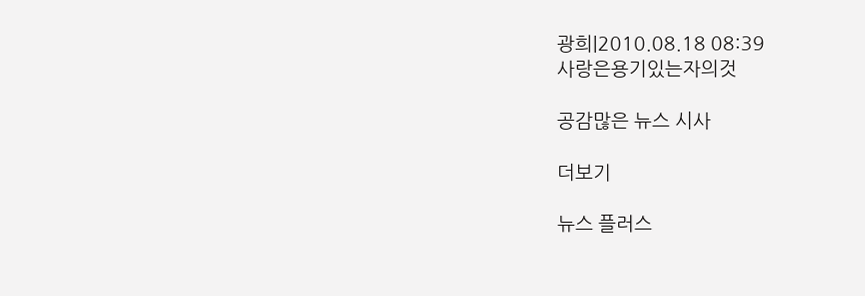광희|2010.08.18 08:39
사랑은용기있는자의것

공감많은 뉴스 시사

더보기

뉴스 플러스